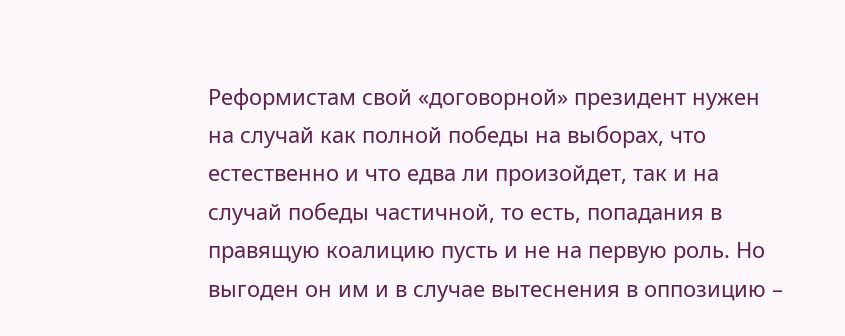Реформистам свой «договорной» президент нужен на случай как полной победы на выборах, что естественно и что едва ли произойдет, так и на случай победы частичной, то есть, попадания в правящую коалицию пусть и не на первую роль. Но выгоден он им и в случае вытеснения в оппозицию –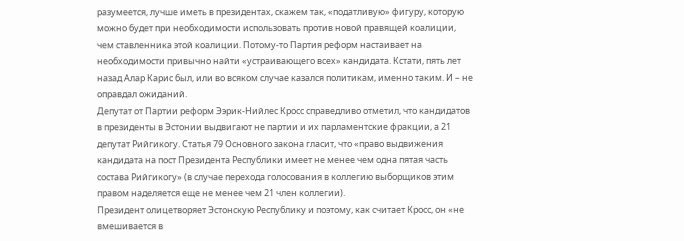разумеется, лучше иметь в президентах, скажем так, «податливую» фигуру, которую можно будет при необходимости использовать против новой правящей коалиции, чем ставленника этой коалиции. Потому-то Партия реформ настаивает на необходимости привычно найти «устраивающего всех» кандидата. Кстати, пять лет назад Алар Карис был, или во всяком случае казался политикам, именно таким. И – не оправдал ожиданий.
Депутат от Партии реформ Ээрик-Нийлес Кросс справедливо отметил, что кандидатов в президенты в Эстонии выдвигают не партии и их парламентские фракции, а 21 депутат Рийгикогу. Статья 79 Основного закона гласит, что «право выдвижения кандидата на пост Президента Республики имеет не менее чем одна пятая часть состава Рийгикогу» (в случае перехода голосования в коллегию выборщиков этим правом наделяется еще не менее чем 21 член коллегии).
Президент олицетворяет Эстонскую Республику и поэтому, как считает Кросс, он «не вмешивается в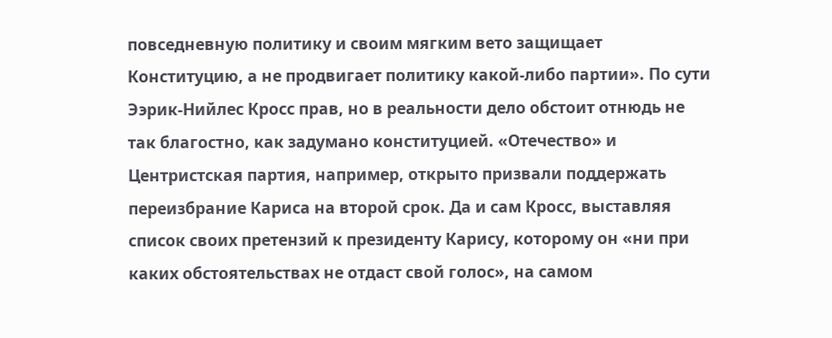повседневную политику и своим мягким вето защищает Конституцию, а не продвигает политику какой-либо партии». По сути Ээрик-Нийлес Кросс прав, но в реальности дело обстоит отнюдь не так благостно, как задумано конституцией. «Отечество» и Центристская партия, например, открыто призвали поддержать переизбрание Кариса на второй срок. Да и сам Кросс, выставляя список своих претензий к президенту Карису, которому он «ни при каких обстоятельствах не отдаст свой голос», на самом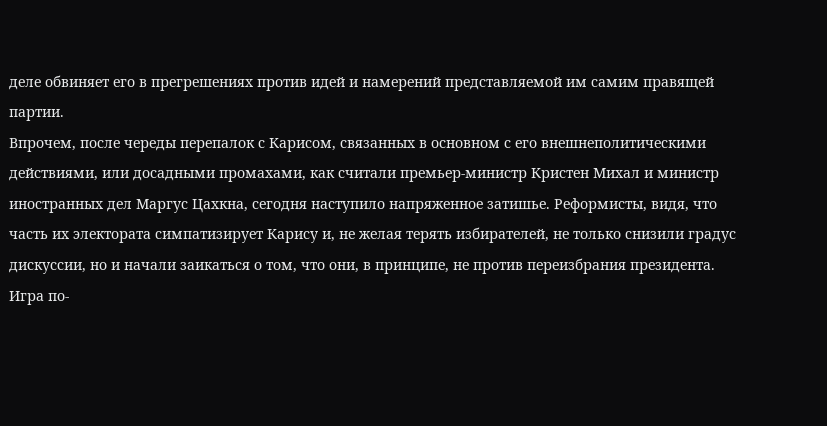деле обвиняет его в прегрешениях против идей и намерений представляемой им самим правящей партии.
Впрочем, после череды перепалок с Карисом, связанных в основном с его внешнеполитическими действиями, или досадными промахами, как считали премьер-министр Кристен Михал и министр иностранных дел Маргус Цахкна, сегодня наступило напряженное затишье. Реформисты, видя, что часть их электората симпатизирует Карису и, не желая терять избирателей, не только снизили градус дискуссии, но и начали заикаться о том, что они, в принципе, не против переизбрания президента.
Игра по-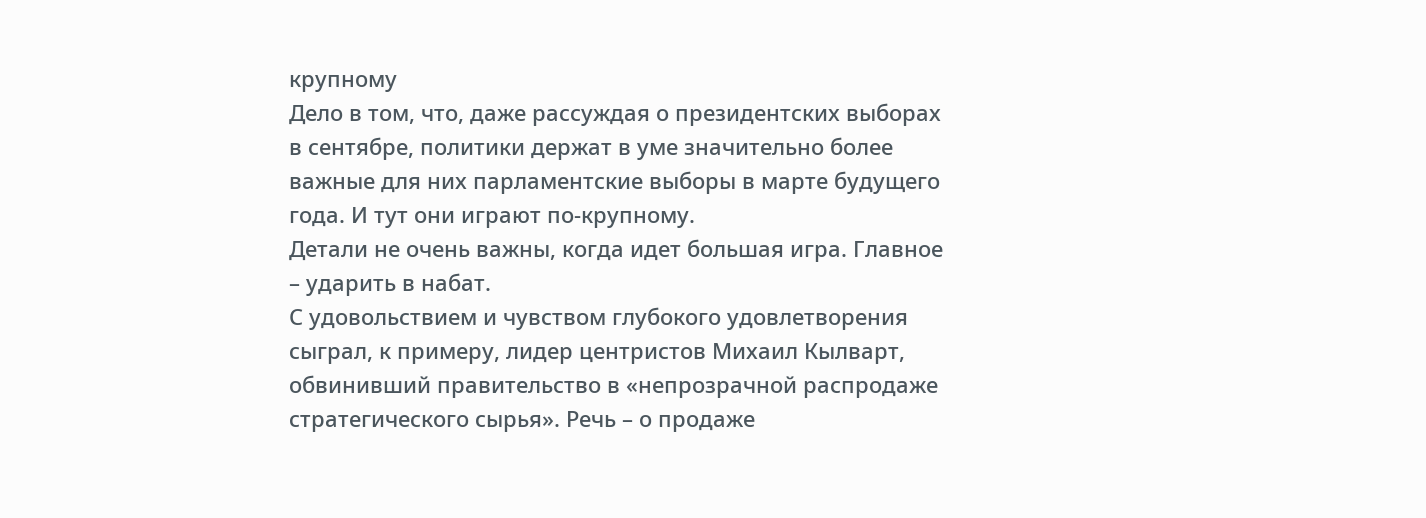крупному
Дело в том, что, даже рассуждая о президентских выборах в сентябре, политики держат в уме значительно более важные для них парламентские выборы в марте будущего года. И тут они играют по-крупному.
Детали не очень важны, когда идет большая игра. Главное – ударить в набат.
С удовольствием и чувством глубокого удовлетворения сыграл, к примеру, лидер центристов Михаил Кылварт, обвинивший правительство в «непрозрачной распродаже стратегического сырья». Речь – о продаже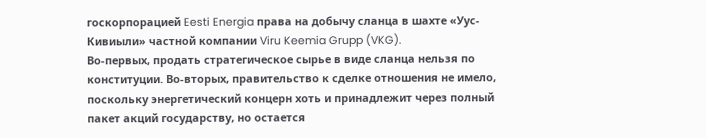госкорпорацией Eesti Energia права на добычу сланца в шахте «Уус-Кивиыли» частной компании Viru Keemia Grupp (VKG).
Во-первых, продать стратегическое сырье в виде сланца нельзя по конституции. Во-вторых, правительство к сделке отношения не имело, поскольку энергетический концерн хоть и принадлежит через полный пакет акций государству, но остается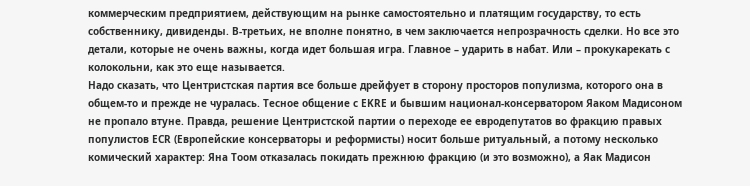коммерческим предприятием, действующим на рынке самостоятельно и платящим государству, то есть собственнику, дивиденды. В-третьих, не вполне понятно, в чем заключается непрозрачность сделки. Но все это детали, которые не очень важны, когда идет большая игра. Главное – ударить в набат. Или – прокукарекать с колокольни, как это еще называется.
Надо сказать, что Центристская партия все больше дрейфует в сторону просторов популизма, которого она в общем-то и прежде не чуралась. Тесное общение с EKRE и бывшим национал-консерватором Яаком Мадисоном не пропало втуне. Правда, решение Центристской партии о переходе ее евродепутатов во фракцию правых популистов ECR (Европейские консерваторы и реформисты) носит больше ритуальный, а потому несколько комический характер: Яна Тоом отказалась покидать прежнюю фракцию (и это возможно), а Яак Мадисон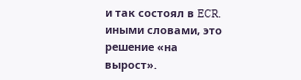и так состоял в ECR. иными словами, это решение «на вырост».